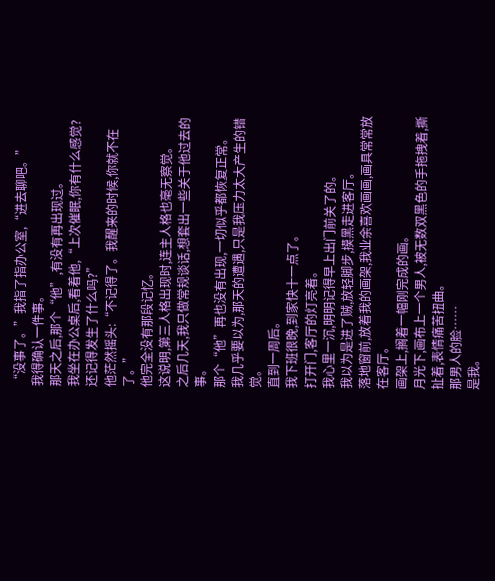“没事了。”我指了指办公室,“进去聊吧。”
我得确认一件事。
那天之后,那个“他”,有没有再出现过。
我坐在办公桌后,看着他,“上次催眠,你有什么感觉?还记得发生了什么吗?”
他茫然摇头:“不记得了。我醒来的时候,你就不在了。”
他完全没有那段记忆。
这说明,第三人格出现时,连主人格也毫无察觉。
之后几天,我只做常规谈话,想套出一些关于他过去的事。
那个“他”再也没有出现,一切似乎都恢复正常。
我几乎要以为,那天的遭遇,只是我压力太大产生的错觉。
直到一周后。
我下班很晚,到家快十一点了。
打开门,客厅的灯亮着。
我心里一沉,明明记得早上出门前关了的。
我以为是进了贼,放轻脚步,摸黑走进客厅。
落地窗前,放着我的画架,我业余喜欢画画,画具常常放在客厅。
画架上,搁着一幅刚完成的画。
月光下,画布上一个男人,被无数双黑色的手拖拽着,撕扯着,表情痛苦扭曲。
那男人的脸……
是我。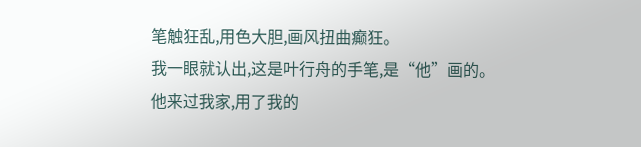笔触狂乱,用色大胆,画风扭曲癫狂。
我一眼就认出,这是叶行舟的手笔,是“他”画的。
他来过我家,用了我的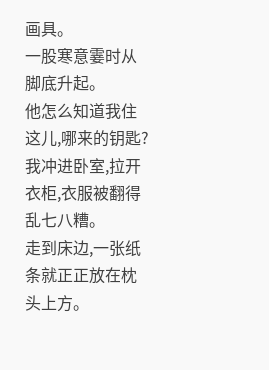画具。
一股寒意霎时从脚底升起。
他怎么知道我住这儿,哪来的钥匙?
我冲进卧室,拉开衣柜,衣服被翻得乱七八糟。
走到床边,一张纸条就正正放在枕头上方。